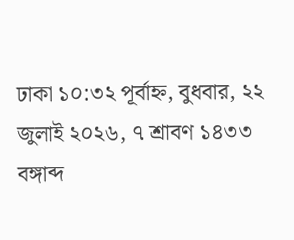ঢাকা ১০:৩২ পূর্বাহ্ন, বুধবার, ২২ জুলাই ২০২৬, ৭ শ্রাবণ ১৪৩৩ বঙ্গাব্দ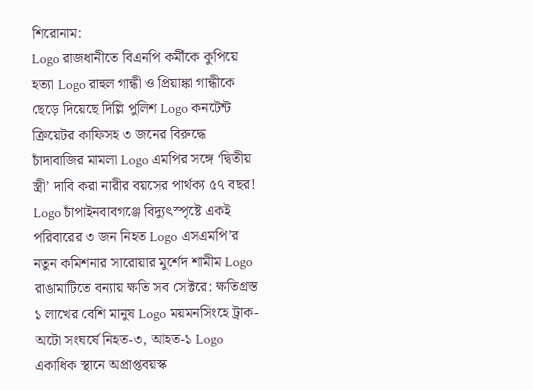শিরোনাম:
Logo রাজধানীতে বিএনপি কর্মীকে কুপিয়ে হত্যা Logo রাহুল গান্ধী ও প্রিয়াঙ্কা গান্ধীকে ছেড়ে দিয়েছে দিল্লি পুলিশ Logo কনটেন্ট ক্রিয়েটর কাফিসহ ৩ জনের বিরুদ্ধে চাঁদাবাজির মামলা Logo এমপির সঙ্গে ‘দ্বিতীয় স্ত্রী’ দাবি করা নারীর বয়সের পার্থক্য ৫৭ বছর! Logo চাঁপাইনবাবগঞ্জে বিদ্যুৎস্পৃষ্টে একই পরিবারের ৩ জন নিহত Logo এসএমপি’র নতুন কমিশনার সারোয়ার মুর্শেদ শামীম Logo রাঙামাটিতে বন্যায় ক্ষতি সব সেক্টরে: ক্ষতিগ্রস্ত ১ লাখের বেশি মানুষ Logo ময়মনসিংহে ট্রাক-অটো সংঘর্ষে নিহত-৩, আহত-১ Logo একাধিক স্থানে অপ্রাপ্তবয়স্ক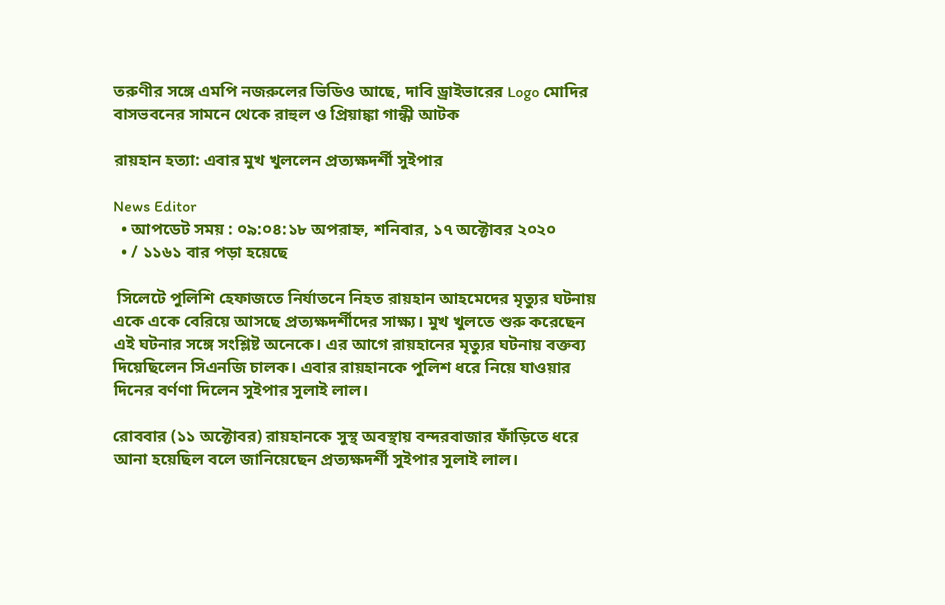তরুণীর সঙ্গে এমপি নজরুলের ভিডিও আছে, দাবি ড্রাইভারের Logo মোদির বাসভবনের সামনে থেকে রাহুল ও প্রিয়াঙ্কা গান্ধী আটক

রায়হান হত্যা: এবার মুখ খুললেন প্রত্যক্ষদর্শী সুইপার

News Editor
  • আপডেট সময় : ০৯:০৪:১৮ অপরাহ্ন, শনিবার, ১৭ অক্টোবর ২০২০
  • / ১১৬১ বার পড়া হয়েছে

 সিলেটে পুলিশি হেফাজতে নির্যাতনে নিহত রায়হান আহমেদের মৃত্যুর ঘটনায় একে একে বেরিয়ে আসছে প্রত্যক্ষদর্শীদের সাক্ষ্য। মুখ খুলতে শুরু করেছেন এই ঘটনার সঙ্গে সংশ্লিষ্ট অনেকে। এর আগে রায়হানের মৃত্যুর ঘটনায় বক্তব্য দিয়েছিলেন সিএনজি চালক। এবার রায়হানকে পুলিশ ধরে নিয়ে যাওয়ার দিনের বর্ণণা দিলেন সুইপার সুলাই লাল।

রোববার (১১ অক্টোবর) রায়হানকে সুস্থ অবস্থায় বন্দরবাজার ফাঁড়িতে ধরে আনা হয়েছিল বলে জানিয়েছেন প্রত্যক্ষদর্শী সুইপার সুলাই লাল।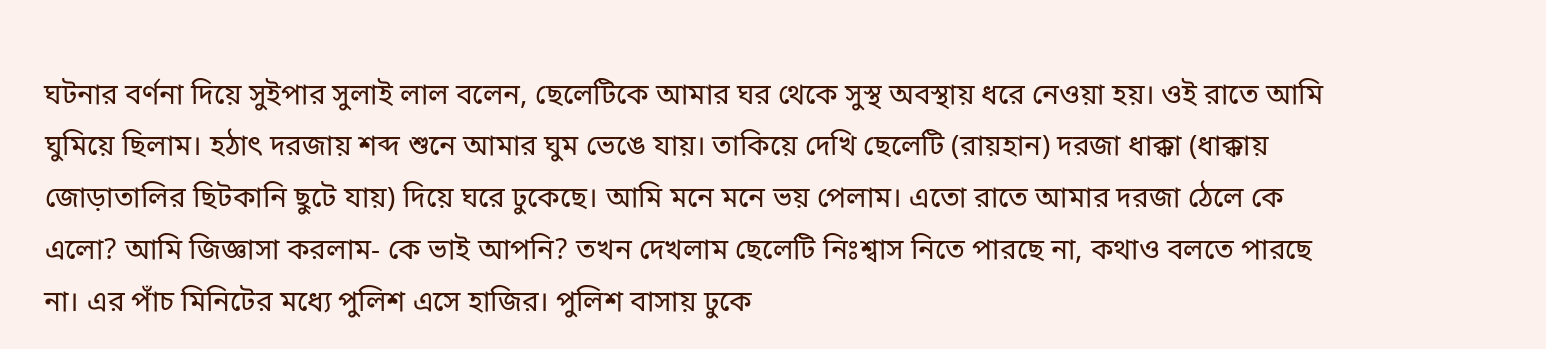ঘটনার বর্ণনা দিয়ে সুইপার সুলাই লাল বলেন, ছেলেটিকে আমার ঘর থেকে সুস্থ অবস্থায় ধরে নেওয়া হয়। ওই রাতে আমি ঘুমিয়ে ছিলাম। হঠাৎ দরজায় শব্দ শুনে আমার ঘুম ভেঙে যায়। তাকিয়ে দেখি ছেলেটি (রায়হান) দরজা ধাক্কা (ধাক্কায় জোড়াতালির ছিটকানি ছুটে যায়) দিয়ে ঘরে ঢুকেছে। আমি মনে মনে ভয় পেলাম। এতো রাতে আমার দরজা ঠেলে কে এলো? আমি জিজ্ঞাসা করলাম- কে ভাই আপনি? তখন দেখলাম ছেলেটি নিঃশ্বাস নিতে পারছে না, কথাও বলতে পারছে না। এর পাঁচ মিনিটের মধ্যে পুলিশ এসে হাজির। পুলিশ বাসায় ঢুকে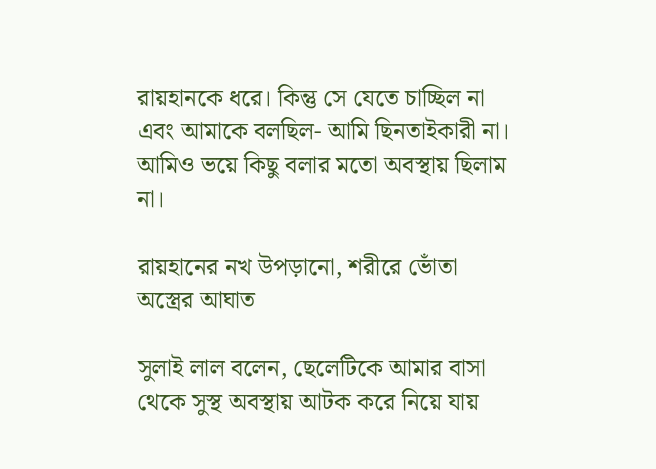রায়হানকে ধরে। কিন্তু সে যেতে চাচ্ছিল না এবং আমাকে বলছিল- আমি ছিনতাইকারী না। আমিও ভয়ে কিছু বলার মতো অবস্থায় ছিলাম না।

রায়হানের নখ উপড়ানো, শরীরে ভোঁতা অস্ত্রের আঘাত

সুলাই লাল বলেন, ছেলেটিকে আমার বাসা থেকে সুস্থ অবস্থায় আটক করে নিয়ে যায়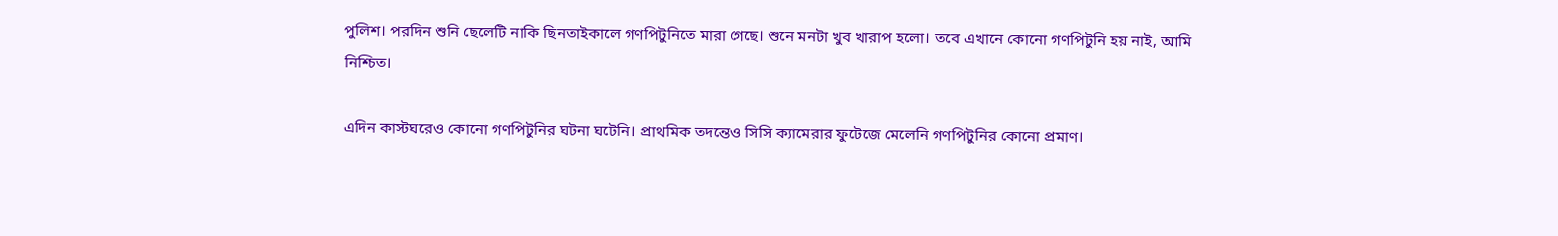পুলিশ। পরদিন শুনি ছেলেটি নাকি ছিনতাইকালে গণপিটুনিতে মারা গেছে। শুনে মনটা খুব খারাপ হলো। তবে এখানে কোনো গণপিটুনি হয় নাই, আমি নিশ্চিত।

এদিন কাস্টঘরেও কোনো গণপিটুনির ঘটনা ঘটেনি। প্রাথমিক তদন্তেও সিসি ক্যামেরার ফুটেজে মেলেনি গণপিটুনির কোনো প্রমাণ।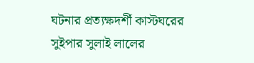ঘটনার প্রত্যক্ষদর্শী কাস্টঘরের সুইপার সুলাই লালের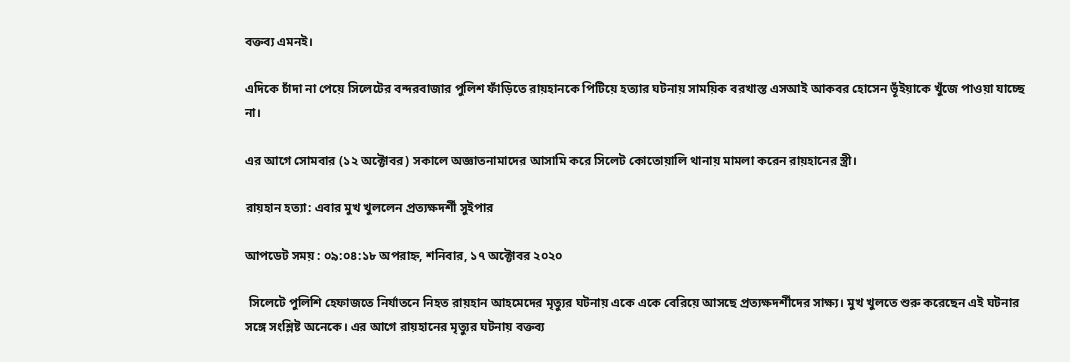বক্তব্য এমনই।

এদিকে চাঁদা না পেয়ে সিলেটের বন্দরবাজার পুলিশ ফাঁড়িতে রায়হানকে পিটিয়ে হত্যার ঘটনায় সাময়িক বরখাস্ত এসআই আকবর হোসেন ভূঁইয়াকে খুঁজে পাওয়া যাচ্ছে না।

এর আগে সোমবার (১২ অক্টোবর) সকালে অজ্ঞাতনামাদের আসামি করে সিলেট কোতোয়ালি থানায় মামলা করেন রায়হানের স্ত্রী।

রায়হান হত্যা: এবার মুখ খুললেন প্রত্যক্ষদর্শী সুইপার

আপডেট সময় : ০৯:০৪:১৮ অপরাহ্ন, শনিবার, ১৭ অক্টোবর ২০২০

 সিলেটে পুলিশি হেফাজতে নির্যাতনে নিহত রায়হান আহমেদের মৃত্যুর ঘটনায় একে একে বেরিয়ে আসছে প্রত্যক্ষদর্শীদের সাক্ষ্য। মুখ খুলতে শুরু করেছেন এই ঘটনার সঙ্গে সংশ্লিষ্ট অনেকে। এর আগে রায়হানের মৃত্যুর ঘটনায় বক্তব্য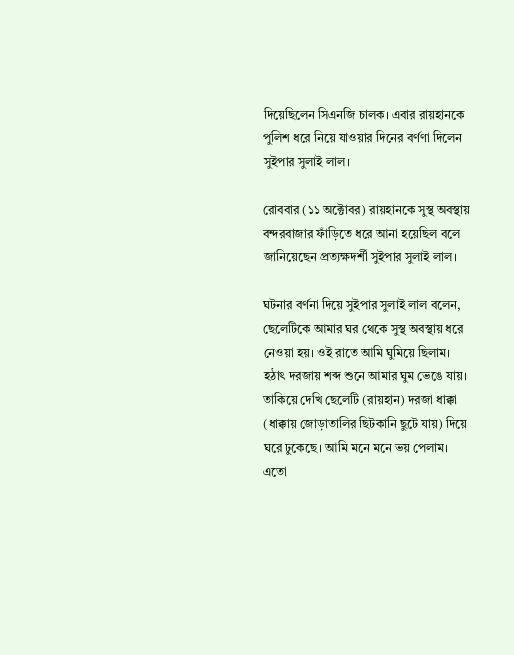দিয়েছিলেন সিএনজি চালক। এবার রায়হানকে পুলিশ ধরে নিয়ে যাওয়ার দিনের বর্ণণা দিলেন সুইপার সুলাই লাল।

রোববার (১১ অক্টোবর) রায়হানকে সুস্থ অবস্থায় বন্দরবাজার ফাঁড়িতে ধরে আনা হয়েছিল বলে জানিয়েছেন প্রত্যক্ষদর্শী সুইপার সুলাই লাল।

ঘটনার বর্ণনা দিয়ে সুইপার সুলাই লাল বলেন, ছেলেটিকে আমার ঘর থেকে সুস্থ অবস্থায় ধরে নেওয়া হয়। ওই রাতে আমি ঘুমিয়ে ছিলাম। হঠাৎ দরজায় শব্দ শুনে আমার ঘুম ভেঙে যায়। তাকিয়ে দেখি ছেলেটি (রায়হান) দরজা ধাক্কা (ধাক্কায় জোড়াতালির ছিটকানি ছুটে যায়) দিয়ে ঘরে ঢুকেছে। আমি মনে মনে ভয় পেলাম। এতো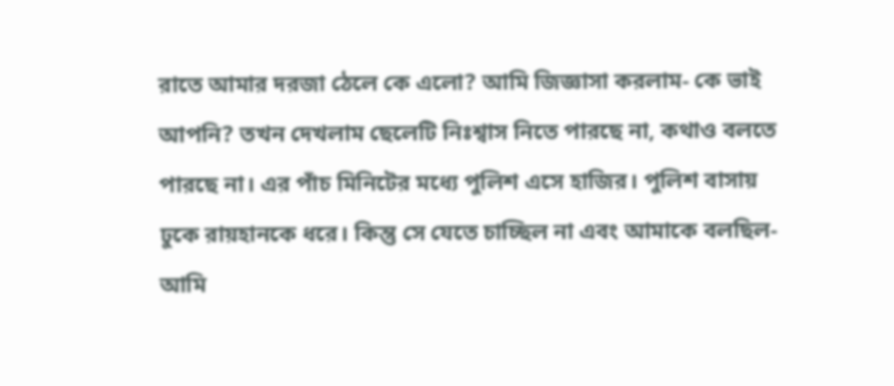রাতে আমার দরজা ঠেলে কে এলো? আমি জিজ্ঞাসা করলাম- কে ভাই আপনি? তখন দেখলাম ছেলেটি নিঃশ্বাস নিতে পারছে না, কথাও বলতে পারছে না। এর পাঁচ মিনিটের মধ্যে পুলিশ এসে হাজির। পুলিশ বাসায় ঢুকে রায়হানকে ধরে। কিন্তু সে যেতে চাচ্ছিল না এবং আমাকে বলছিল- আমি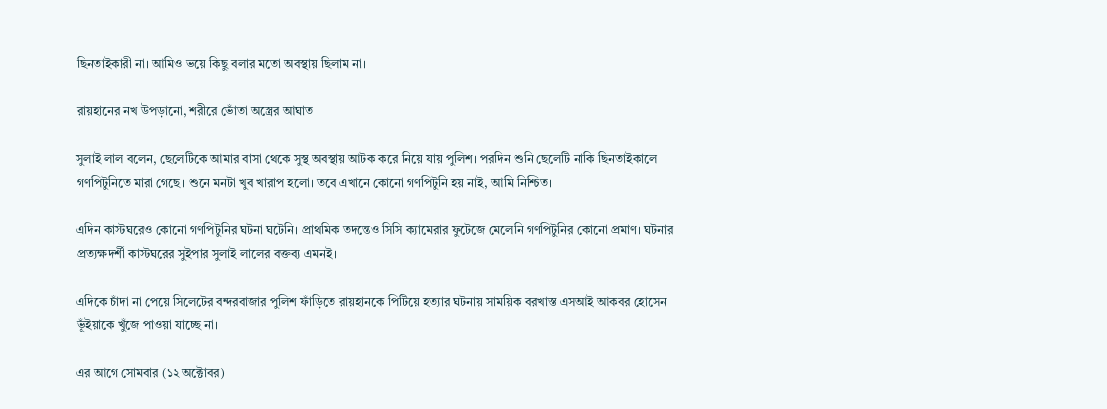ছিনতাইকারী না। আমিও ভয়ে কিছু বলার মতো অবস্থায় ছিলাম না।

রায়হানের নখ উপড়ানো, শরীরে ভোঁতা অস্ত্রের আঘাত

সুলাই লাল বলেন, ছেলেটিকে আমার বাসা থেকে সুস্থ অবস্থায় আটক করে নিয়ে যায় পুলিশ। পরদিন শুনি ছেলেটি নাকি ছিনতাইকালে গণপিটুনিতে মারা গেছে। শুনে মনটা খুব খারাপ হলো। তবে এখানে কোনো গণপিটুনি হয় নাই, আমি নিশ্চিত।

এদিন কাস্টঘরেও কোনো গণপিটুনির ঘটনা ঘটেনি। প্রাথমিক তদন্তেও সিসি ক্যামেরার ফুটেজে মেলেনি গণপিটুনির কোনো প্রমাণ। ঘটনার প্রত্যক্ষদর্শী কাস্টঘরের সুইপার সুলাই লালের বক্তব্য এমনই।

এদিকে চাঁদা না পেয়ে সিলেটের বন্দরবাজার পুলিশ ফাঁড়িতে রায়হানকে পিটিয়ে হত্যার ঘটনায় সাময়িক বরখাস্ত এসআই আকবর হোসেন ভূঁইয়াকে খুঁজে পাওয়া যাচ্ছে না।

এর আগে সোমবার (১২ অক্টোবর)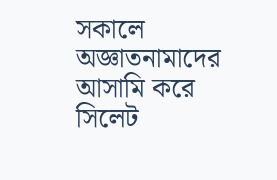সকালে অজ্ঞাতনামাদের আসামি করে সিলেট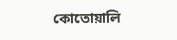কোতোয়ালি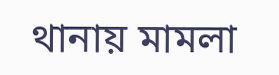থানায় মামলা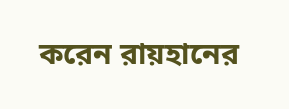করেন রায়হানের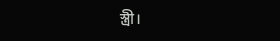স্ত্রী।